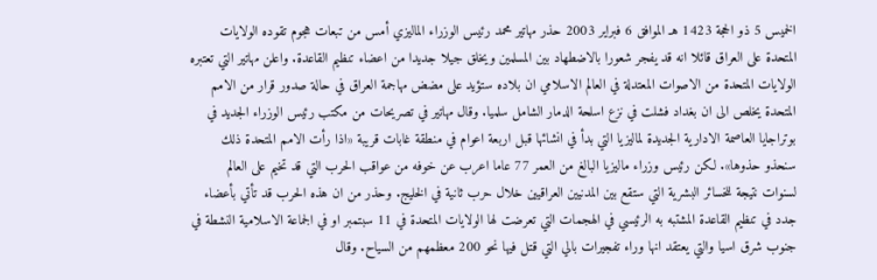الخميس 5 ذو الحجة 1423 هـ الموافق 6 فبراير 2003 حذر مهاتير محمد رئيس الوزراء الماليزي أمس من تبعات هجوم تقوده الولايات المتحدة على العراق قائلا انه قد يفجر شعورا بالاضطهاد بين المسلمين ويخلق جيلا جديدا من اعضاء تنظيم القاعدة. واعلن مهاتير التي تعتبره الولايات المتحدة من الاصوات المعتدلة في العالم الاسلامي ان بلاده ستؤيد على مضض مهاجمة العراق في حالة صدور قرار من الامم المتحدة يخلص الى ان بغداد فشلت في نزع اسلحة الدمار الشامل سلميا. وقال مهاتير في تصريحات من مكتب رئيس الوزراء الجديد في بوتراجايا العاصمة الادارية الجديدة لماليزيا التي بدأ في انشائها قبل اربعة اعوام في منطقة غابات قريبة «اذا رأت الامم المتحدة ذلك سنحذو حذوها». لكن رئيس وزراء ماليزيا البالغ من العمر 77 عاما اعرب عن خوفه من عواقب الحرب التي قد تخيم على العالم لسنوات نتيجة للخسائر البشرية التي ستقع بين المدنيين العراقيين خلال حرب ثانية في الخليج. وحذر من ان هذه الحرب قد تأتي بأعضاء جدد في تنظيم القاعدة المشتبه به الرئيسي في الهجمات التي تعرضت لها الولايات المتحدة في 11 سبتمبر او في الجماعة الاسلامية النشطة في جنوب شرق اسيا والتي يعتقد انها وراء تفجيرات بالي التي قتل فيها نحو 200 معظمهم من السياح. وقال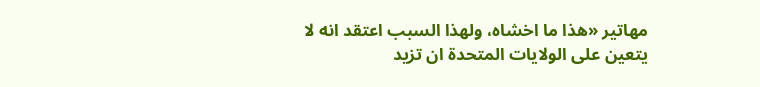مهاتير «هذا ما اخشاه، ولهذا السبب اعتقد انه لا يتعين على الولايات المتحدة ان تزيد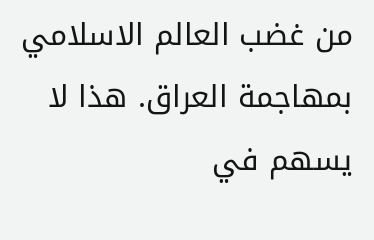من غضب العالم الاسلامي بمهاجمة العراق. هذا لا يسهم في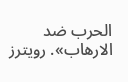الحرب ضد الارهاب». رويترز